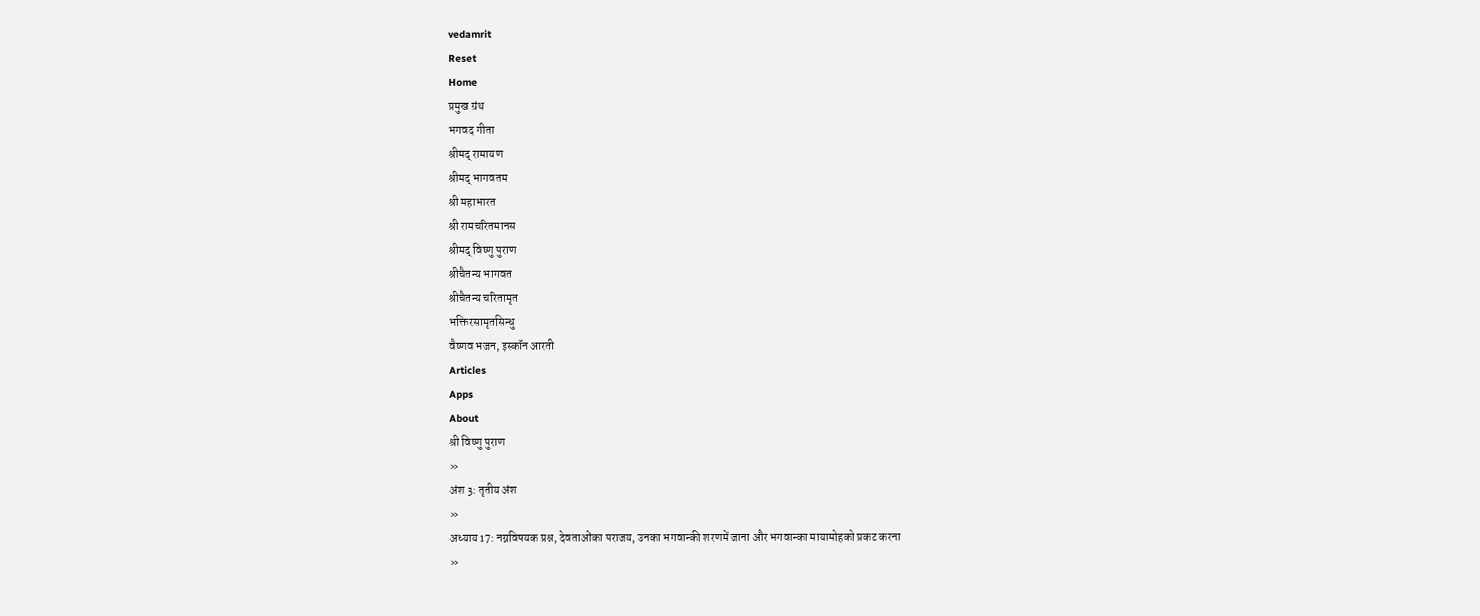vedamrit
Reset
Home
प्रमुख ग्रंथ
भगवद गीता
श्रीमद् रामायण
श्रीमद् भागवतम
श्री महाभारत
श्री रामचरितमानस
श्रीमद् विष्णु पुराण
श्रीचैतन्य भागवत
श्रीचैतन्य चरितामृत
भक्तिरसामृतसिन्धु
वैष्णव भजन, इस्कॉन आरती
Articles
Apps
About
श्री विष्णु पुराण
»
अंश 3: तृतीय अंश
»
अध्याय 17: नग्नविषयक प्रश्न, देवताओंका पराजय, उनका भगवान्की शरणमें जाना और भगवान्का मायामोहको प्रकट करना
»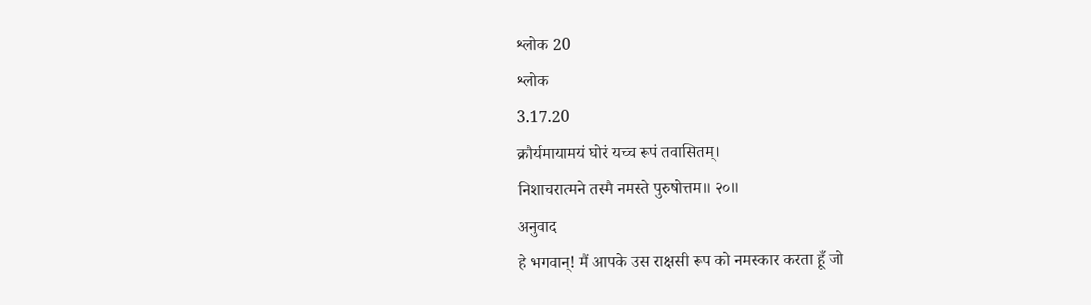श्लोक 20
श्लोक
3.17.20
क्रौर्यमायामयं घोरं यच्च रूपं तवासितम्।
निशाचरात्मने तस्मै नमस्ते पुरुषोत्तम॥ २०॥
अनुवाद
हे भगवान्! मैं आपके उस राक्षसी रूप को नमस्कार करता हूँ जो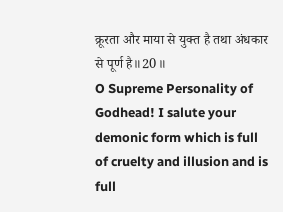क्रूरता और माया से युक्त है तथा अंधकार से पूर्ण है॥20॥
O Supreme Personality of Godhead! I salute your demonic form which is full of cruelty and illusion and is full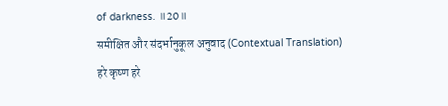of darkness. ॥20॥
समीक्षित और संदर्भानुकूल अनुवाद (Contextual Translation)
हरे कृष्ण हरे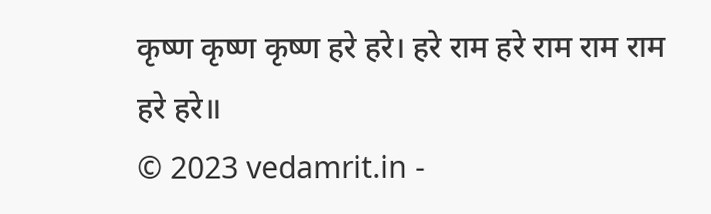कृष्ण कृष्ण कृष्ण हरे हरे। हरे राम हरे राम राम राम हरे हरे॥
© 2023 vedamrit.in -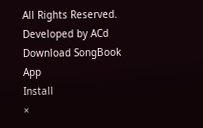All Rights Reserved. Developed by ACd
Download SongBook App
Install
×